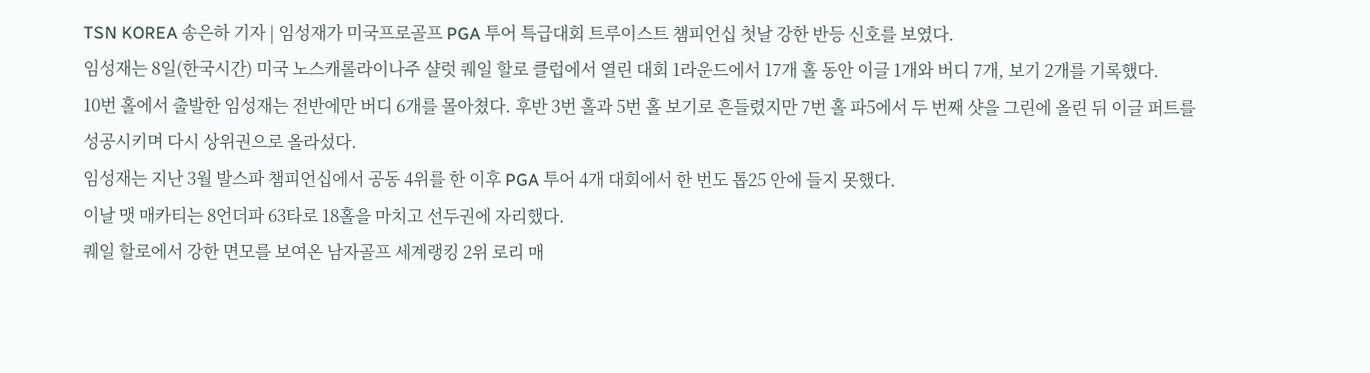TSN KOREA 송은하 기자 | 임성재가 미국프로골프 PGA 투어 특급대회 트루이스트 챔피언십 첫날 강한 반등 신호를 보였다.
임성재는 8일(한국시간) 미국 노스캐롤라이나주 샬럿 퀘일 할로 클럽에서 열린 대회 1라운드에서 17개 홀 동안 이글 1개와 버디 7개, 보기 2개를 기록했다.
10번 홀에서 출발한 임성재는 전반에만 버디 6개를 몰아쳤다. 후반 3번 홀과 5번 홀 보기로 흔들렸지만 7번 홀 파5에서 두 번째 샷을 그린에 올린 뒤 이글 퍼트를 성공시키며 다시 상위권으로 올라섰다.
임성재는 지난 3월 발스파 챔피언십에서 공동 4위를 한 이후 PGA 투어 4개 대회에서 한 번도 톱25 안에 들지 못했다.
이날 맷 매카티는 8언더파 63타로 18홀을 마치고 선두권에 자리했다.
퀘일 할로에서 강한 면모를 보여온 남자골프 세계랭킹 2위 로리 매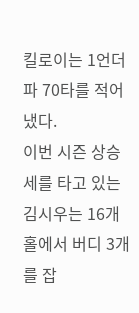킬로이는 1언더파 70타를 적어냈다.
이번 시즌 상승세를 타고 있는 김시우는 16개 홀에서 버디 3개를 잡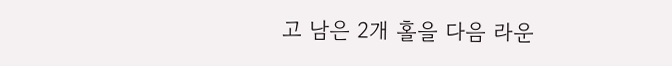고 남은 2개 홀을 다음 라운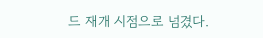드 재개 시점으로 넘겼다.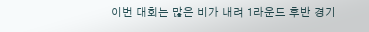이번 대회는 많은 비가 내려 1라운드 후반 경기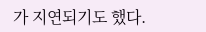가 지연되기도 했다.